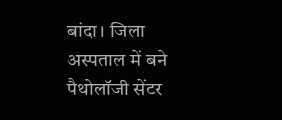बांदा। जिला अस्पताल में बने पैथोलॉजी सेंटर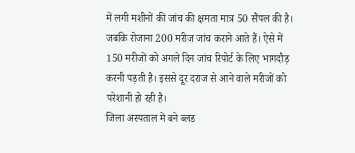में लगी मशीनों की जांच की क्षमता मात्र 50 सैंपल की है। जबकि रोजाना 200 मरीज जांच कराने आते हैं। ऐसे में 150 मरीजों को अगले दिन जांच रिपोर्ट के लिए भागदौड़ करनी पड़ती है। इससे दूर दराज से आने वाले मरीजों को परेशानी हो रही है।
जिला अस्पताल में बने ब्लड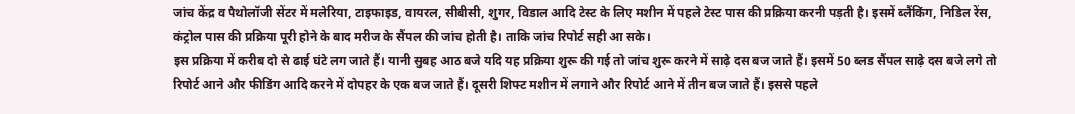जांच केंद्र व पैथोलॉजी सेंटर में मलेरिया, टाइफाइड, वायरल, सीबीसी, शुगर, विडाल आदि टेस्ट के लिए मशीन में पहले टेस्ट पास की प्रक्रिया करनी पड़ती है। इसमें ब्लैंकिंग, निडिल रेंस, कंट्रोल पास की प्रक्रिया पूरी होने के बाद मरीज के सैंपल की जांच होती है। ताकि जांच रिपोर्ट सही आ सके।
इस प्रक्रिया में करीब दो से ढाई घंटे लग जाते हैं। यानी सुबह आठ बजे यदि यह प्रक्रिया शुरू की गई तो जांच शुरू करने में साढ़े दस बज जाते हैं। इसमें 50 ब्लड सैंपल साढ़े दस बजे लगे तो रिपोर्ट आने और फीडिंग आदि करने में दोपहर के एक बज जाते हैं। दूसरी शिफ्ट मशीन में लगाने और रिपोर्ट आने में तीन बज जाते हैं। इससे पहले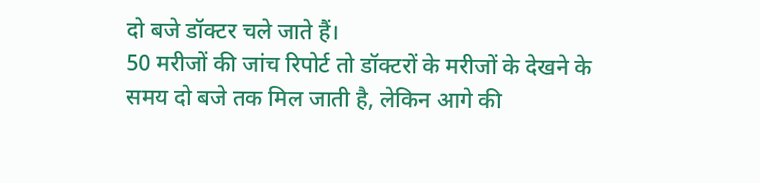दो बजे डॉक्टर चले जाते हैं।
50 मरीजों की जांच रिपोर्ट तो डॉक्टरों के मरीजों के देखने के समय दो बजे तक मिल जाती है, लेकिन आगे की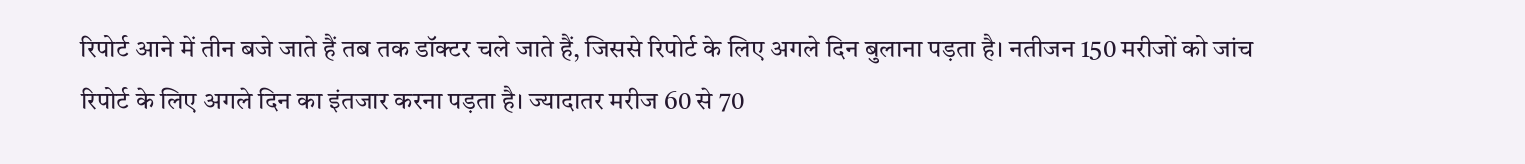रिपोर्ट आने में तीन बजे जाते हैं तब तक डॉक्टर चले जाते हैं, जिससे रिपोर्ट के लिए अगले दिन बुलाना पड़ता है। नतीजन 150 मरीजों को जांच रिपोर्ट के लिए अगले दिन का इंतजार करना पड़ता है। ज्यादातर मरीज 60 से 70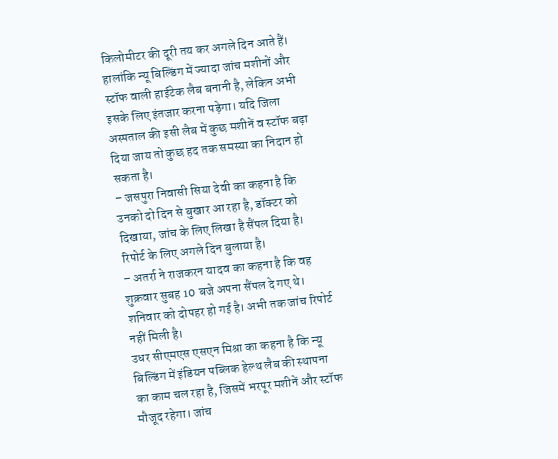किलोमीटर की दूरी तय कर अगले दिन आते हैं।
हालांकि न्यू बिल्डिंग में ज्यादा जांच मशीनों और स्टॉफ वाली हाईटेक लैब बनानी है, लेकिन अभी इसके लिए इंतजार करना पड़ेगा। यदि जिला अस्पताल की इसी लैब में कुछ मशीनें व स्टॉफ बढ़ा दिया जाय तो कुछ हद तक समस्या का निदान हो सकता है।
– जसपुरा निवासी सिया देवी का कहना है कि उनको दो दिन से बुखार आ रहा है, डॉक्टर को दिखाया, जांच के लिए लिखा है सैंपल दिया है। रिपोर्ट के लिए अगले दिन बुलाया है।
– अतर्रा ने राजकरन यादव का कहना है कि वह शुक्रवार सुबह 10 बजे अपना सैंपल दे गए थे। शनिवार को दोपहर हो गई है। अभी तक जांच रिपोर्ट नहीं मिली है।
उधर सीएमएस एसएन मिश्रा का कहना है कि न्यू बिल्डिंग में इंडियन पब्लिक हेल्थ लैब की स्थापना का काम चल रहा है, जिसमें भरपूर मशीनें और स्टॉफ मौजूद रहेगा। जांच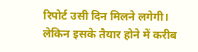रिपोर्ट उसी दिन मिलने लगेगी। लेकिन इसके तैयार होने में करीब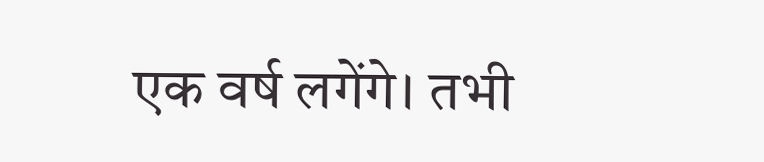एक वर्ष लगेंगे। तभी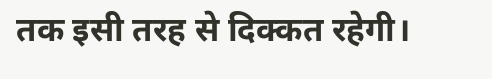तक इसी तरह से दिक्कत रहेगी।